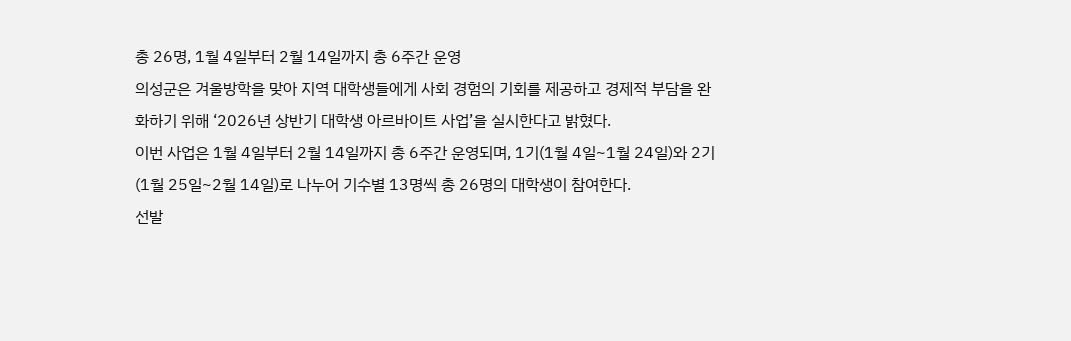총 26명, 1월 4일부터 2월 14일까지 총 6주간 운영
의성군은 겨울방학을 맞아 지역 대학생들에게 사회 경험의 기회를 제공하고 경제적 부담을 완화하기 위해 ‘2026년 상반기 대학생 아르바이트 사업’을 실시한다고 밝혔다.
이번 사업은 1월 4일부터 2월 14일까지 총 6주간 운영되며, 1기(1월 4일~1월 24일)와 2기(1월 25일~2월 14일)로 나누어 기수별 13명씩 총 26명의 대학생이 참여한다.
선발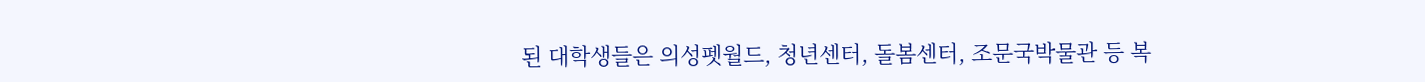된 대학생들은 의성펫월드, 청년센터, 돌봄센터, 조문국박물관 등 복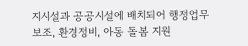지시설과 공공시설에 배치되어 행정업무 보조, 환경정비, 아동 돌봄 지원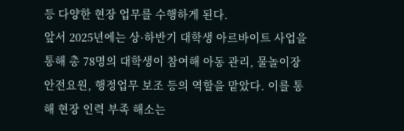등 다양한 현장 업무를 수행하게 된다.
앞서 2025년에는 상·하반기 대학생 아르바이트 사업을 통해 총 78명의 대학생이 참여해 아동 관리, 물놀이장 안전요원, 행정업무 보조 등의 역할을 맡았다. 이를 통해 현장 인력 부족 해소는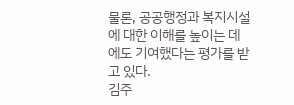물론, 공공행정과 복지시설에 대한 이해를 높이는 데에도 기여했다는 평가를 받고 있다.
김주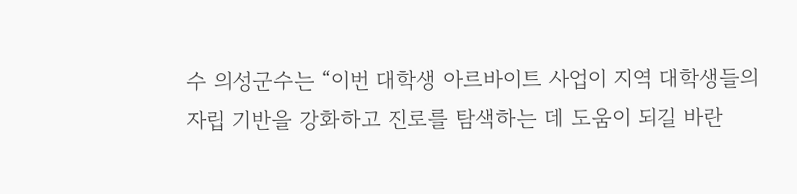수 의성군수는 “이번 대학생 아르바이트 사업이 지역 대학생들의 자립 기반을 강화하고 진로를 탐색하는 데 도움이 되길 바란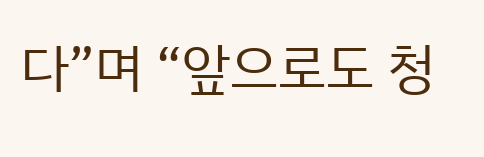다”며 “앞으로도 청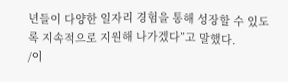년들이 다양한 일자리 경험을 통해 성장할 수 있도록 지속적으로 지원해 나가겠다”고 말했다.
/이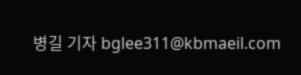병길 기자 bglee311@kbmaeil.com